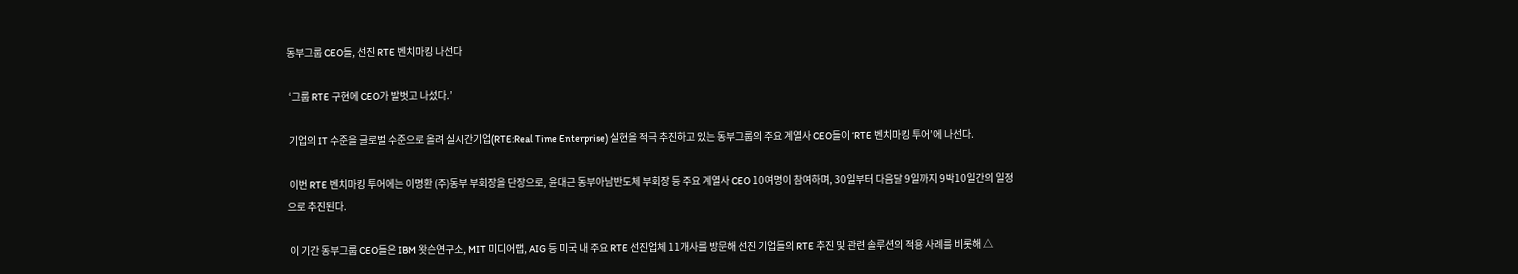동부그룹 CEO들, 선진 RTE 벤치마킹 나선다

 ‘그룹 RTE 구현에 CEO가 발벗고 나섰다.’

 기업의 IT 수준을 글로벌 수준으로 올려 실시간기업(RTE:Real Time Enterprise) 실현을 적극 추진하고 있는 동부그룹의 주요 계열사 CEO들이 ‘RTE 벤치마킹 투어’에 나선다.

 이번 RTE 벤치마킹 투어에는 이명환 (주)동부 부회장을 단장으로, 윤대근 동부아남반도체 부회장 등 주요 계열사 CEO 10여명이 참여하며, 30일부터 다음달 9일까지 9박10일간의 일정으로 추진된다.

 이 기간 동부그룹 CEO들은 IBM 왓슨연구소, MIT 미디어랩, AIG 등 미국 내 주요 RTE 선진업체 11개사를 방문해 선진 기업들의 RTE 추진 및 관련 솔루션의 적용 사례를 비롯해 △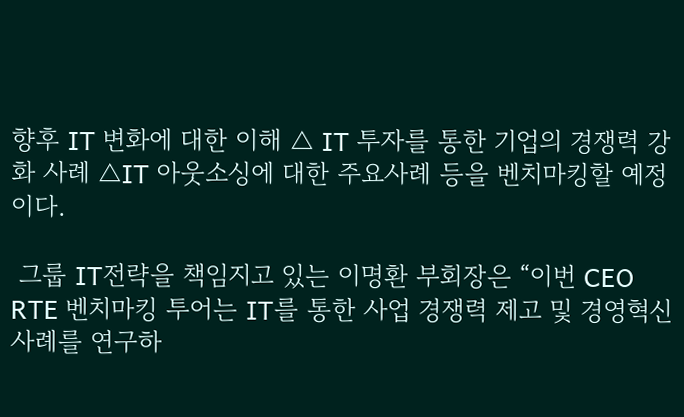향후 IT 변화에 대한 이해 △ IT 투자를 통한 기업의 경쟁력 강화 사례 △IT 아웃소싱에 대한 주요사례 등을 벤치마킹할 예정이다.

 그룹 IT전략을 책임지고 있는 이명환 부회장은 “이번 CEO RTE 벤치마킹 투어는 IT를 통한 사업 경쟁력 제고 및 경영혁신 사례를 연구하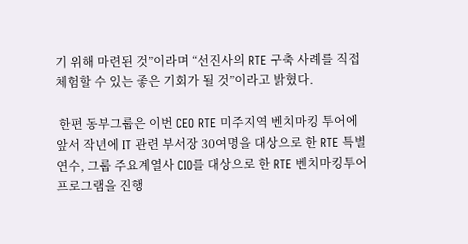기 위해 마련된 것”이라며 “선진사의 RTE 구축 사례를 직접 체험할 수 있는 좋은 기회가 될 것”이라고 밝혔다.

 한편 동부그룹은 이번 CEO RTE 미주지역 벤치마킹 투어에 앞서 작년에 IT 관련 부서장 30여명을 대상으로 한 RTE 특별연수, 그룹 주요계열사 CIO를 대상으로 한 RTE 벤치마킹투어 프로그램을 진행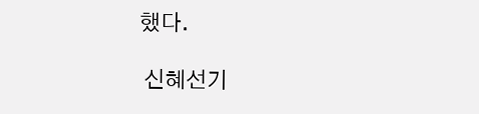했다.

 신혜선기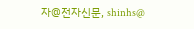자@전자신문, shinhs@